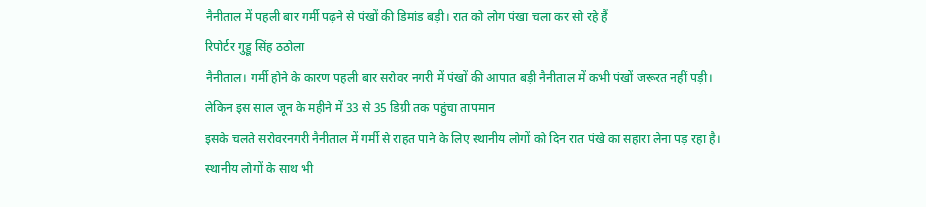नैनीताल में पहली बार गर्मी पढ़ने से पंखों की डिमांड बड़ी। रात को लोग पंखा चला कर सो रहे हैं
रिपोर्टर गुड्डू सिंह ठठोला
नैनीताल। गर्मी होने के कारण पहली बार सरोवर नगरी में पंखों की आपात बड़ी नैनीताल में कभी पंखों जरूरत नहीं पड़ी। लेकिन इस साल जून के महीने में 33 से 35 डिग्री तक पहुंचा तापमान
इसके चलते सरोवरनगरी नैनीताल में गर्मी से राहत पाने के लिए स्थानीय लोगों को दिन रात पंखे का सहारा लेना पड़ रहा है।
स्थानीय लोगों के साथ भी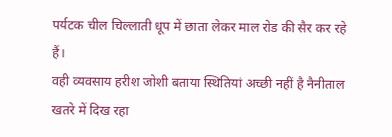पर्यटक चील चिल्लाती धूप में छाता लेकर माल रोड की सैर कर रहे हैं।
वही व्यवसाय हरीश जोशी बताया स्थितियां अच्छी नहीं है नैनीताल खतरे में दिख रहा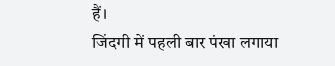हैं।
जिंदगी में पहली बार पंखा लगाया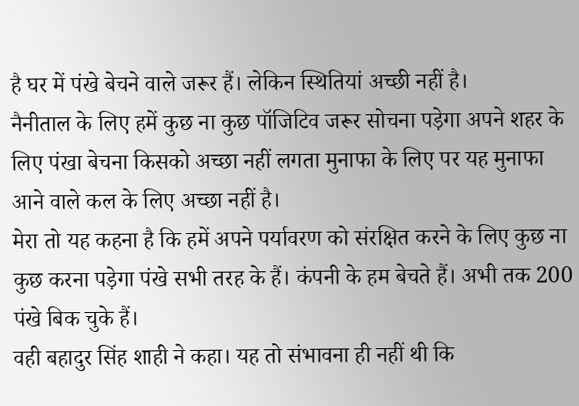है घर में पंखे बेचने वाले जरूर हैं। लेकिन स्थितियां अच्छी नहीं है।
नैनीताल के लिए हमें कुछ ना कुछ पॉजिटिव जरूर सोचना पड़ेगा अपने शहर के लिए पंखा बेचना किसको अच्छा नहीं लगता मुनाफा के लिए पर यह मुनाफा आने वाले कल के लिए अच्छा नहीं है।
मेरा तो यह कहना है कि हमें अपने पर्यावरण को संरक्षित करने के लिए कुछ ना कुछ करना पड़ेगा पंखे सभी तरह के हैं। कंपनी के हम बेचते हैं। अभी तक 200 पंखे बिक चुके हैं।
वही बहादुर सिंह शाही ने कहा। यह तो संभावना ही नहीं थी कि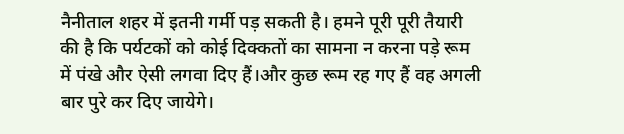नैनीताल शहर में इतनी गर्मी पड़ सकती है। हमने पूरी पूरी तैयारी की है कि पर्यटकों को कोई दिक्कतों का सामना न करना पड़े रूम में पंखे और ऐसी लगवा दिए हैं।और कुछ रूम रह गए हैं वह अगली बार पुरे कर दिए जायेगे।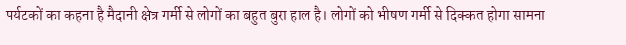पर्यटकों का कहना है मैदानी क्षेत्र गर्मी से लोगों का बहुत बुरा हाल है। लोगों को भीषण गर्मी से दिक्कत होगा सामना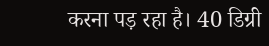करना पड़ रहा है। 40 डिग्री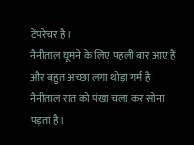टेंपरेचर है।
नैनीताल घूमने के लिए पहली बार आए हैं और बहुत अच्छा लगा थोड़ा गर्म है नैनीताल रात को पंखा चला कर सोना पड़ता है।